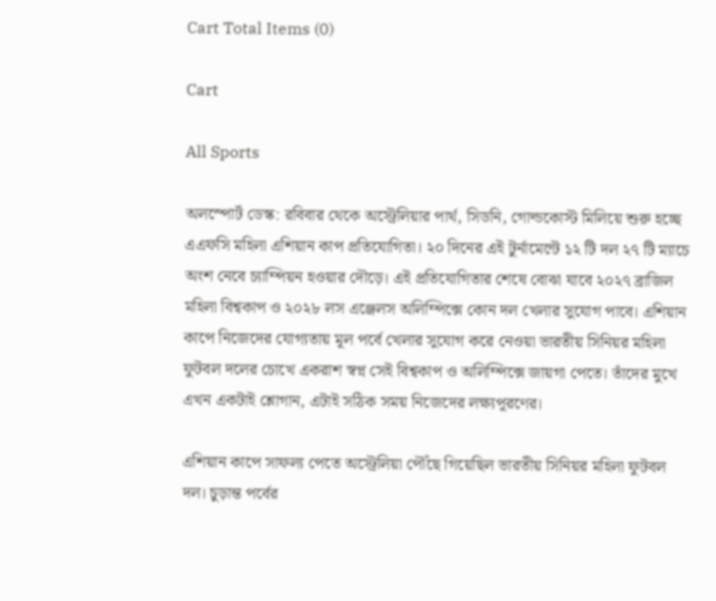Cart Total Items (0)

Cart

All Sports

অলস্পোর্ট ডেস্ক: রবিবার থেকে অস্ট্রেলিয়ার পার্থ, সিডনি, গোল্ডকোস্ট মিলিয়ে শুরু হচ্ছে এএফসি মহিলা এশিয়ান কাপ প্রতিযোগিতা। ২০ দিনের এই টুর্নামেন্টে ১২ টি দল ২৭ টি ম্যাচে অংশ নেবে চ্যাম্পিয়ন হওয়ার দৌড়ে। এই প্রতিযোগিতার শেষে বোঝা যাবে ২০২৭ ব্রাজিল মহিলা বিশ্বকাপ ও ২০২৮ লস এঞ্জেলস অলিম্পিক্সে কোন দল খেলার সুযোগ পাবে। এশিয়ান কাপে নিজেদের যোগ্যতায় মূল পর্বে খেলার সুযোগ করে নেওয়া ভারতীয় সিনিয়র মহিলা ফুটবল দলের চোখে একরাশ স্বপ্ন সেই বিশ্বকাপ ও অলিম্পিক্সে জায়গা পেতে। তাঁদের মুখে এখন একটাই শ্লোগান, এটাই সঠিক সময় নিজেদের লক্ষ্যপূরণের।

এশিয়ান কাপে সাফল্য পেতে অস্ট্রেলিয়া পৌঁছে গিয়েছিল ভারতীয় সিনিয়র মহিলা ফুটবল দল। চুড়ান্ত পর্বের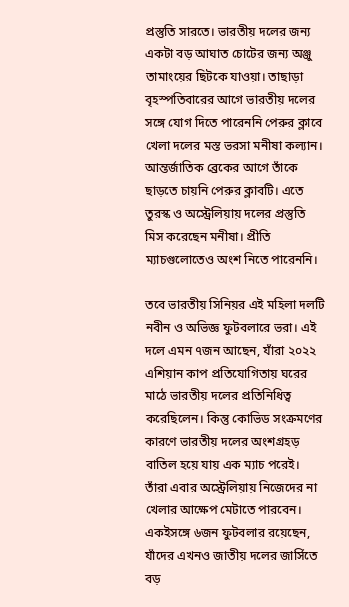প্রস্তুতি সারতে। ভারতীয় দলের জন্য একটা বড় আঘাত চোটের জন্য অঞ্জু তামাংয়ের ছিটকে যাওয়া। তাছাড়া বৃহস্পতিবারের আগে ভারতীয় দলের সঙ্গে যোগ দিতে পারেননি পেরুর ক্লাবে খেলা দলের মস্ত ভরসা মনীষা কল্যান। আন্তর্জাতিক ব্রেকের আগে তাঁকে ছাড়তে চায়নি পেরুর ক্লাবটি। এতে তুরস্ক ও অস্ট্রেলিয়ায় দলের প্রস্তুতি মিস করেছেন মনীষা। প্রীতি ম্যাচগুলোতেও অংশ নিতে পারেননি।

তবে ভারতীয় সিনিয়র এই মহিলা দলটি নবীন ও অভিজ্ঞ ফুটবলারে ভরা। এই দলে এমন ৭জন আছেন, যাঁরা ২০২২ এশিয়ান কাপ প্রতিযোগিতায় ঘরের মাঠে ভারতীয় দলের প্রতিনিধিত্ব করেছিলেন। কিন্তু কোভিড সংক্রমণের কারণে ভারতীয় দলের অংশগ্রহড় বাতিল হয়ে যায় এক ম্যাচ পরেই। তাঁরা এবার অস্ট্রেলিয়ায় নিজেদের না খেলার আক্ষেপ মেটাতে পারবেন। একইসঙ্গে ৬জন ফুটবলার রয়েছেন, যাঁদের এখনও জাতীয় দলের জার্সিতে বড়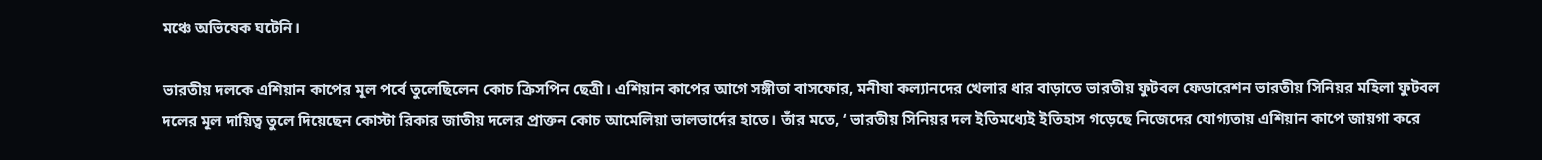মঞ্চে অভিষেক ঘটেনি।

ভারতীয় দলকে এশিয়ান কাপের মূল পর্বে তুলেছিলেন কোচ ক্রিসপিন ছেত্রী। এশিয়ান কাপের আগে সঙ্গীতা বাসফোর, মনীষা কল্যানদের খেলার ধার বাড়াতে ভারতীয় ফুটবল ফেডারেশন ভারতীয় সিনিয়র মহিলা ফুটবল দলের মূল দায়িত্ব তুলে দিয়েছেন কোস্টা রিকার জাতীয় দলের প্রাক্তন কোচ আমেলিয়া ভালভার্দের হাতে। তাঁর মতে, ‘ ভারতীয় সিনিয়র দল ইতিমধ্যেই ইতিহাস গড়েছে নিজেদের যোগ্যতায় এশিয়ান কাপে জায়গা করে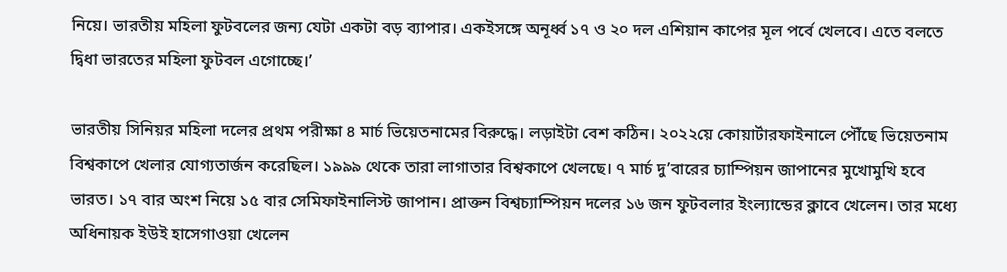নিয়ে। ভারতীয় মহিলা ফুটবলের জন্য যেটা একটা বড় ব্যাপার। একইসঙ্গে অনূর্ধ্ব ১৭ ও ২০ দল এশিয়ান কাপের মূল পর্বে খেলবে। এতে বলতে দ্বিধা ভারতের মহিলা ফুটবল এগোচ্ছে।’

ভারতীয় সিনিয়র মহিলা দলের প্রথম পরীক্ষা ৪ মার্চ ভিয়েতনামের বিরুদ্ধে। লড়াইটা বেশ কঠিন। ২০২২য়ে কোয়ার্টারফাইনালে পৌঁছে ভিয়েতনাম বিশ্বকাপে খেলার যোগ্যতার্জন করেছিল। ১৯৯৯ থেকে তারা লাগাতার বিশ্বকাপে খেলছে। ৭ মার্চ দু’বারের চ্যাম্পিয়ন জাপানের মুখোমুখি হবে ভারত। ১৭ বার অংশ নিয়ে ১৫ বার সেমিফাইনালিস্ট জাপান। প্রাক্তন বিশ্বচ্যাম্পিয়ন দলের ১৬ জন ফুটবলার ইংল্যান্ডের ক্লাবে খেলেন। তার মধ্যে অধিনায়ক ইউই হাসেগাওয়া খেলেন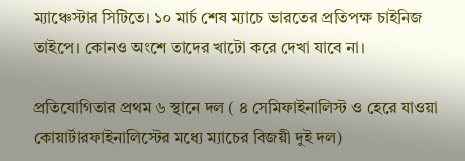ম্যাঞ্চেস্টার সিটিতে। ১০ মার্চ শেষ ম্যাচে ভারতের প্রতিপক্ষ চাইনিজ তাইপে। কোনও অংশে তাদের খাটো করে দেখা যাবে না।

প্রতিযোগিতার প্রথম ৬ স্থানে দল ( ৪ সেমিফাইনালিস্ট ও হেরে যাওয়া কোয়ার্টারফাইনালিস্টের মধ্যে ম্যাচের বিজয়ী দুই দল)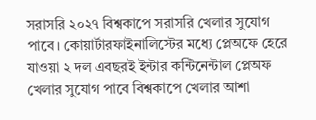সরাসরি ২০২৭ বিশ্বকাপে সরাসরি খেলার সুযোগ পাবে। কোয়ার্টারফাইনালিস্টের মধ্যে প্লেঅফে হেরে যাওয়া ২ দল এবছরই ইন্টার কন্টিনেন্টাল প্লেঅফ খেলার সুযোগ পাবে বিশ্বকাপে খেলার আশা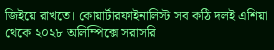জিইয়ে রাখতে। কোয়ার্টারফাইনালিস্ট সব কঠি দলই এশিয়া থেকে ২০২৮ অলিম্পিক্সে সরাসরি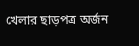খেলার ছাড়পত্র অর্জন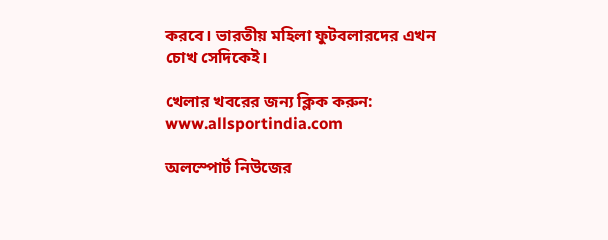করবে। ভারতীয় মহিলা ফুটবলারদের এখন চোখ সেদিকেই।

খেলার খবরের জন্য ক্লিক করুন: www.allsportindia.com

অলস্পোর্ট নিউজের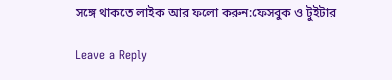সঙ্গে থাকতে লাইক আর ফলো করুন:ফেসবুক ও টুইটার

Leave a Reply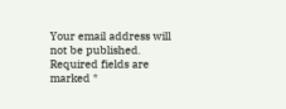Your email address will not be published. Required fields are marked *